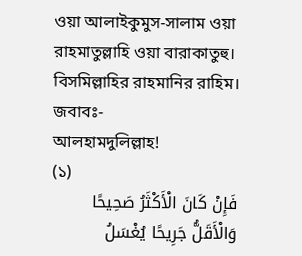ওয়া আলাইকুমুস-সালাম ওয়া রাহমাতুল্লাহি ওয়া বারাকাতুহু।
বিসমিল্লাহির রাহমানির রাহিম।
জবাবঃ-
আলহামদুলিল্লাহ!
(১)
فَإِنْ كَانَ الْأَكْثَرُ صَحِيحًا وَالْأَقَلُّ جَرِيحًا يُغْسَلُ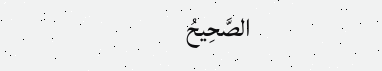الصَّحِيحُ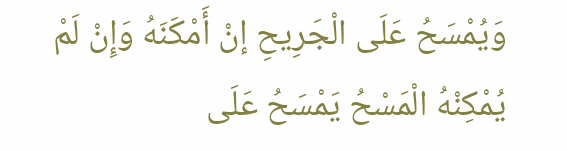وَيُمْسَحُ عَلَى الْجَرِيحِ إنْ أَمْكَنَهُ وَإِنْ لَمْ يُمْكِنْهُ الْمَسْحُ يَمْسَحُ عَلَى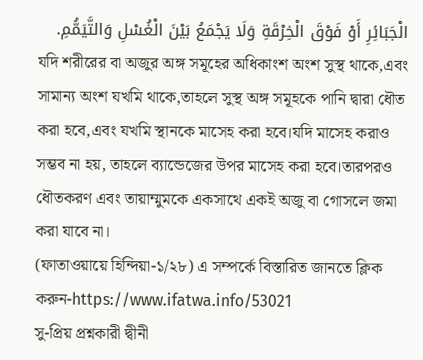الْجَبَائِرِ أَوْ فَوْقَ الْخِرْقَةِ وَلَا يَجْمَعُ بَيْنَ الْغُسْلِ وَالتَّيَمُّمِ.
যদি শরীরের বা অজুর অঙ্গ সমূহের অধিকাংশ অংশ সুস্থ থাকে,এবং সামান্য অংশ যখমি থাকে,তাহলে সুস্থ অঙ্গ সমূহকে পানি দ্বারা ধৌত করা হবে,এবং যখমি স্থানকে মাসেহ করা হবে।যদি মাসেহ করাও সম্ভব না হয়, তাহলে ব্যান্ডেজের উপর মাসেহ করা হবে।তারপরও ধৌতকরণ এবং তায়াম্মুমকে একসাথে একই অজু বা গোসলে জমা করা যাবে না।
(ফাতাওয়ায়ে হিন্দিয়া-১/২৮) এ সম্পর্কে বিস্তারিত জানতে ক্লিক করুন-https://www.ifatwa.info/53021
সু-প্রিয় প্রশ্নকারী দ্বীনী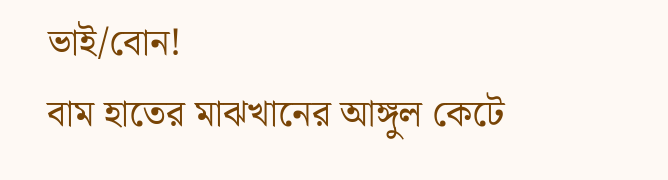ভাই/বোন!
বাম হাতের মাঝখানের আঙ্গুল কেটে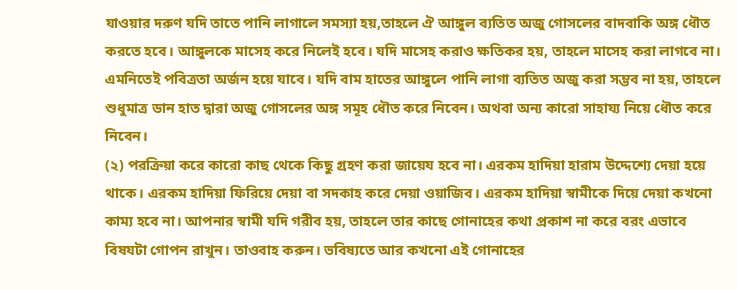যাওয়ার দরুণ যদি তাতে পানি লাগালে সমস্যা হয়,তাহলে ঐ আঙ্গুল ব্যতিত অজু গোসলের বাদবাকি অঙ্গ ধৌত করতে হবে। আঙ্গুলকে মাসেহ করে নিলেই হবে। যদি মাসেহ করাও ক্ষতিকর হয়, তাহলে মাসেহ করা লাগবে না। এমনিতেই পবিত্রতা অর্জন হয়ে যাবে। যদি বাম হাতের আঙ্গুলে পানি লাগা ব্যতিত অজু করা সম্ভব না হয়, তাহলে শুধুমাত্র ডান হাত দ্বারা অজু গোসলের অঙ্গ সমূহ ধৌত করে নিবেন। অথবা অন্য কারো সাহায্য নিয়ে ধৌত করে নিবেন।
(২) পরক্রিয়া করে কারো কাছ থেকে কিছু গ্রহণ করা জায়েয হবে না। এরকম হাদিয়া হারাম উদ্দেশ্যে দেয়া হয়ে থাকে। এরকম হাদিয়া ফিরিয়ে দেয়া বা সদকাহ করে দেয়া ওয়াজিব। এরকম হাদিয়া স্বামীকে দিয়ে দেয়া কখনো কাম্য হবে না। আপনার স্বামী যদি গরীব হয়, তাহলে তার কাছে গোনাহের কথা প্রকাশ না করে বরং এভাবে বিষযটা গোপন রাখুন। তাওবাহ করুন। ভবিষ্যতে আর কখনো এই গোনাহের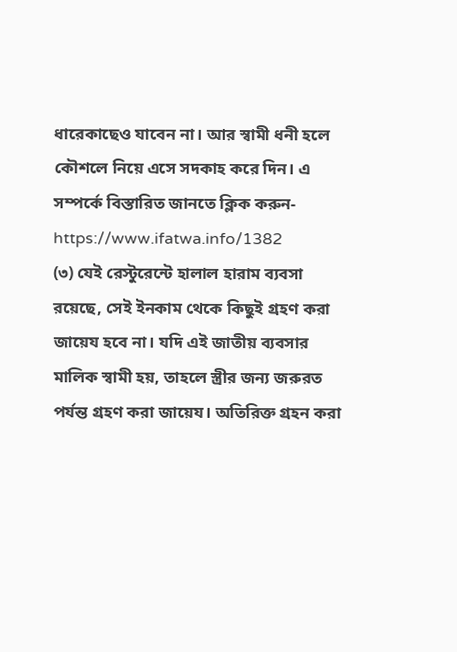ধারেকাছেও যাবেন না। আর স্বামী ধনী হলে কৌশলে নিয়ে এসে সদকাহ করে দিন। এ সম্পর্কে বিস্তারিত জানতে ক্লিক করুন- https://www.ifatwa.info/1382
(৩) যেই রেস্টুরেন্টে হালাল হারাম ব্যবসা রয়েছে, সেই ইনকাম থেকে কিছুই গ্রহণ করা জায়েয হবে না। যদি এই জাতীয় ব্যবসার মালিক স্বামী হয়, তাহলে স্ত্রীর জন্য জরুরত পর্যন্ত গ্রহণ করা জায়েয। অতিরিক্ত গ্রহন করা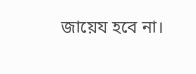জায়েয হবে না।